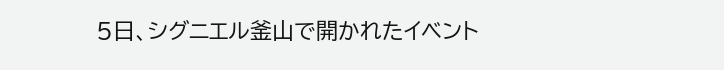5日、シグニエル釜山で開かれたイベント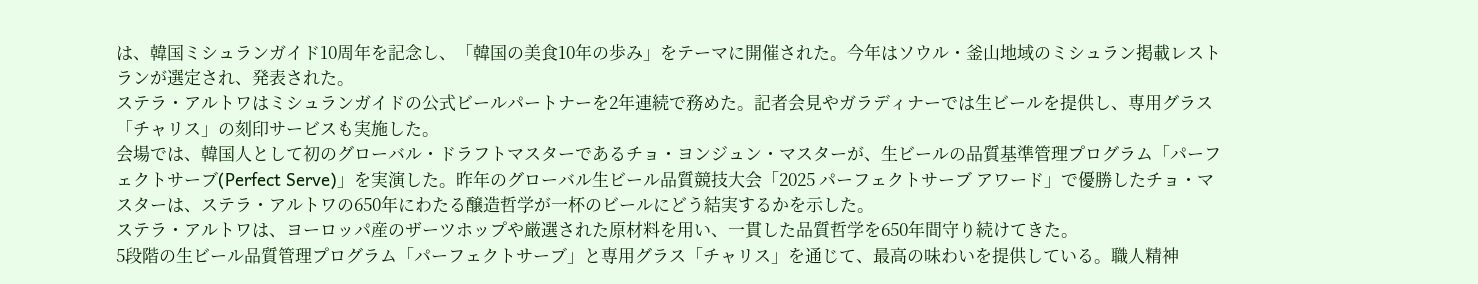は、韓国ミシュランガイド10周年を記念し、「韓国の美食10年の歩み」をテーマに開催された。今年はソウル・釜山地域のミシュラン掲載レストランが選定され、発表された。
ステラ・アルトワはミシュランガイドの公式ビールパートナーを2年連続で務めた。記者会見やガラディナーでは生ビールを提供し、専用グラス「チャリス」の刻印サービスも実施した。
会場では、韓国人として初のグローバル・ドラフトマスターであるチョ・ヨンジュン・マスターが、生ビールの品質基準管理プログラム「パーフェクトサーブ(Perfect Serve)」を実演した。昨年のグローバル生ビール品質競技大会「2025 パーフェクトサーブ アワード」で優勝したチョ・マスターは、ステラ・アルトワの650年にわたる醸造哲学が一杯のビールにどう結実するかを示した。
ステラ・アルトワは、ヨーロッパ産のザーツホップや厳選された原材料を用い、一貫した品質哲学を650年間守り続けてきた。
5段階の生ビール品質管理プログラム「パーフェクトサーブ」と専用グラス「チャリス」を通じて、最高の味わいを提供している。職人精神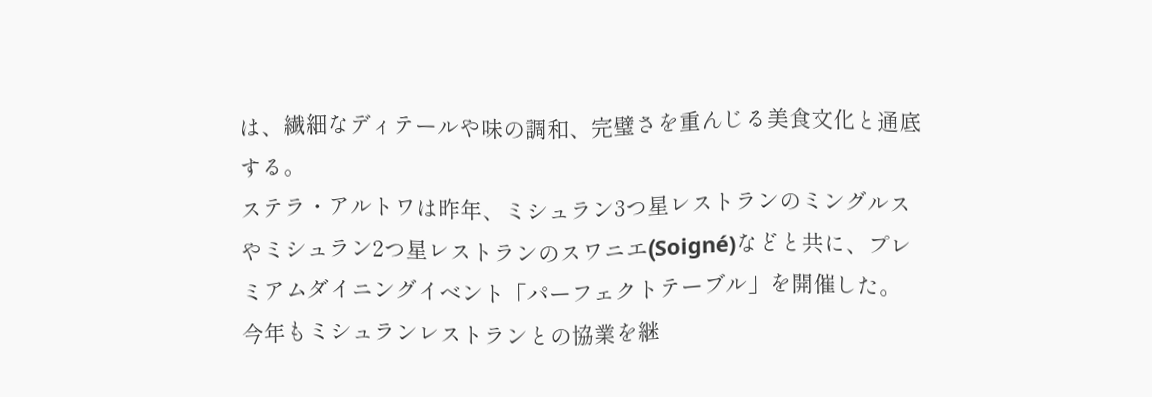は、繊細なディテールや味の調和、完璧さを重んじる美食文化と通底する。
ステラ・アルトワは昨年、ミシュラン3つ星レストランのミングルスやミシュラン2つ星レストランのスワニエ(Soigné)などと共に、プレミアムダイニングイベント「パーフェクトテーブル」を開催した。
今年もミシュランレストランとの協業を継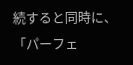続すると同時に、「パーフェ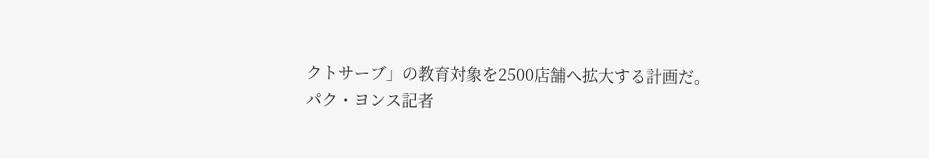クトサーブ」の教育対象を2500店舗へ拡大する計画だ。
パク・ヨンス記者